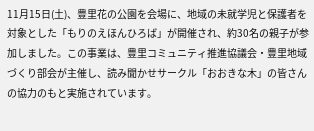11月15日(土)、豊里花の公園を会場に、地域の未就学児と保護者を対象とした「もりのえほんひろば」が開催され、約30名の親子が参加しました。この事業は、豊里コミュニティ推進協議会・豊里地域づくり部会が主催し、読み聞かせサークル「おおきな木」の皆さんの協力のもと実施されています。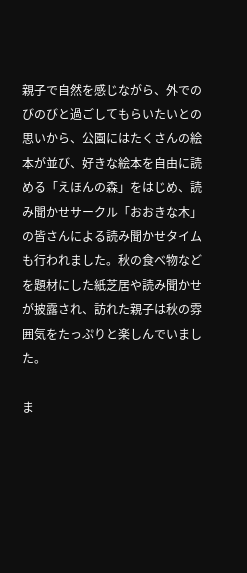親子で自然を感じながら、外でのびのびと過ごしてもらいたいとの思いから、公園にはたくさんの絵本が並び、好きな絵本を自由に読める「えほんの森」をはじめ、読み聞かせサークル「おおきな木」の皆さんによる読み聞かせタイムも行われました。秋の食べ物などを題材にした紙芝居や読み聞かせが披露され、訪れた親子は秋の雰囲気をたっぷりと楽しんでいました。

ま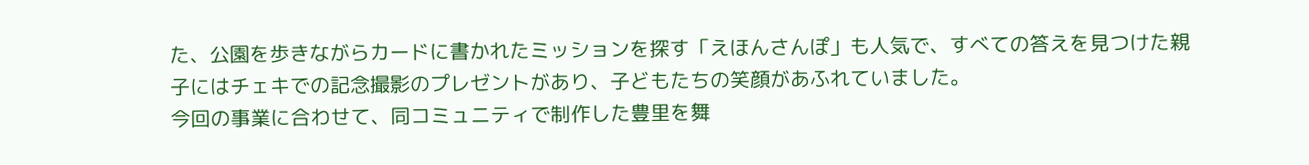た、公園を歩きながらカードに書かれたミッションを探す「えほんさんぽ」も人気で、すべての答えを見つけた親子にはチェキでの記念撮影のプレゼントがあり、子どもたちの笑顔があふれていました。
今回の事業に合わせて、同コミュニティで制作した豊里を舞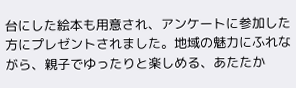台にした絵本も用意され、アンケートに参加した方にプレゼントされました。地域の魅力にふれながら、親子でゆったりと楽しめる、あたたか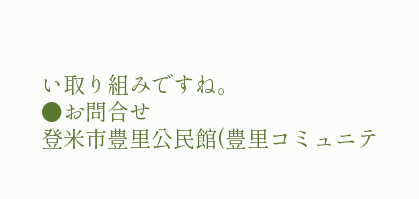い取り組みですね。
●お問合せ
登米市豊里公民館(豊里コミュニテ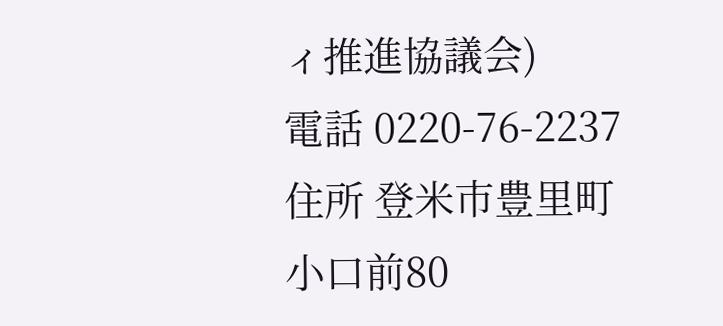ィ推進協議会)
電話 0220-76-2237
住所 登米市豊里町小口前80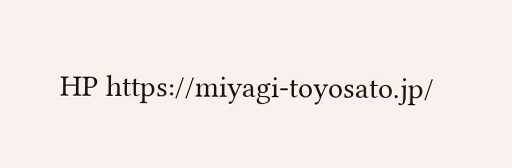HP https://miyagi-toyosato.jp/